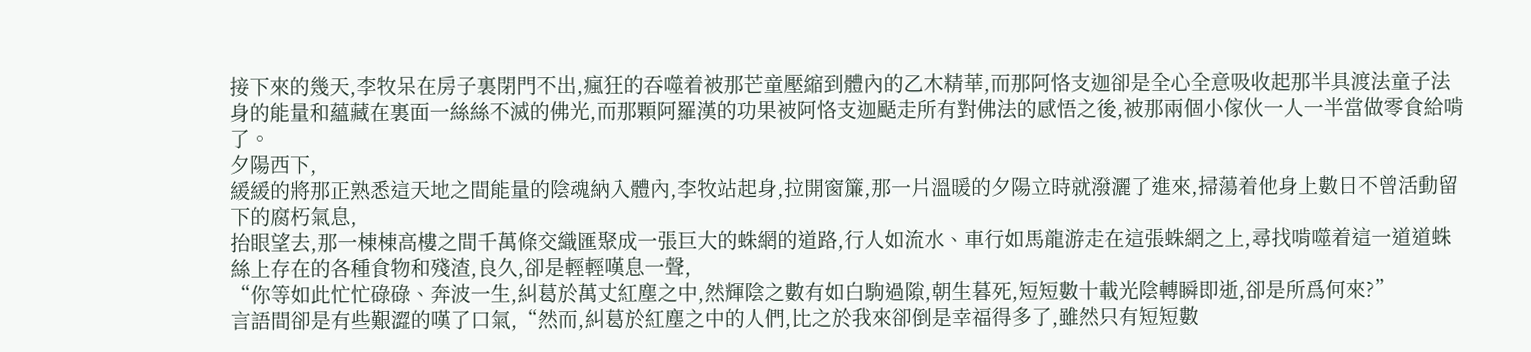接下來的幾天,李牧呆在房子裏閉門不出,瘋狂的吞噬着被那芒童壓縮到體內的乙木精華,而那阿恪支迦卻是全心全意吸收起那半具渡法童子法身的能量和蘊藏在裏面一絲絲不滅的佛光,而那顆阿羅漢的功果被阿恪支迦颳走所有對佛法的感悟之後,被那兩個小傢伙一人一半當做零食給啃了。
夕陽西下,
緩緩的將那正熟悉這天地之間能量的陰魂納入體內,李牧站起身,拉開窗簾,那一片溫暖的夕陽立時就潑灑了進來,掃蕩着他身上數日不曾活動留下的腐朽氣息,
抬眼望去,那一棟棟高樓之間千萬條交織匯聚成一張巨大的蛛網的道路,行人如流水、車行如馬龍游走在這張蛛網之上,尋找啃噬着這一道道蛛絲上存在的各種食物和殘渣,良久,卻是輕輕嘆息一聲,
“你等如此忙忙碌碌、奔波一生,糾葛於萬丈紅塵之中,然輝陰之數有如白駒過隙,朝生暮死,短短數十載光陰轉瞬即逝,卻是所爲何來?”
言語間卻是有些艱澀的嘆了口氣,“然而,糾葛於紅塵之中的人們,比之於我來卻倒是幸福得多了,雖然只有短短數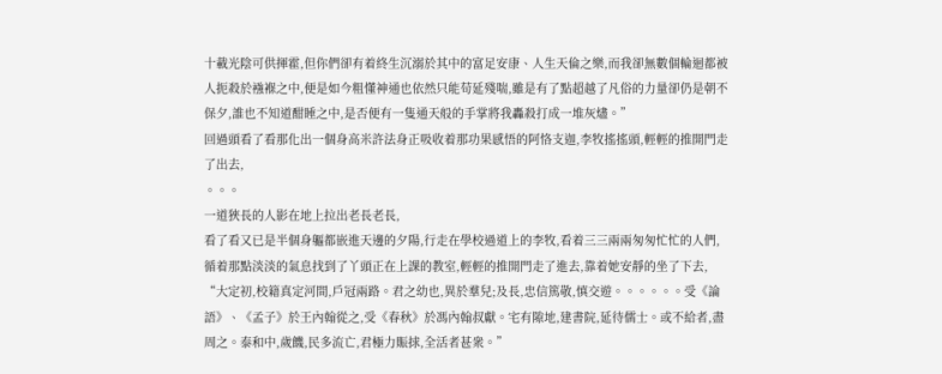十載光陰可供揮霍,但你們卻有着終生沉溺於其中的富足安康、人生天倫之樂,而我卻無數個輪迴都被人扼殺於襁褓之中,便是如今粗懂神通也依然只能苟延殘喘,雖是有了點超越了凡俗的力量卻仍是朝不保夕,誰也不知道酣睡之中,是否便有一隻通天般的手掌將我轟殺打成一堆灰燼。”
回過頭看了看那化出一個身高米許法身正吸收着那功果感悟的阿恪支迦,李牧搖搖頭,輕輕的推開門走了出去,
。。。
一道狹長的人影在地上拉出老長老長,
看了看又已是半個身軀都嵌進天邊的夕陽,行走在學校過道上的李牧,看着三三兩兩匆匆忙忙的人們,循着那點淡淡的氣息找到了丫頭正在上課的教室,輕輕的推開門走了進去,靠着她安靜的坐了下去,
“大定初,校籍真定河間,戶冠兩路。君之幼也,異於羣兒;及長,忠信篤敬,慎交遊。。。。。。受《論語》、《孟子》於王內翰從之,受《春秋》於馮內翰叔獻。宅有隙地,建書院,延待儒士。或不給者,盡周之。泰和中,歲饑,民多流亡,君極力賑捄,全活者甚衆。”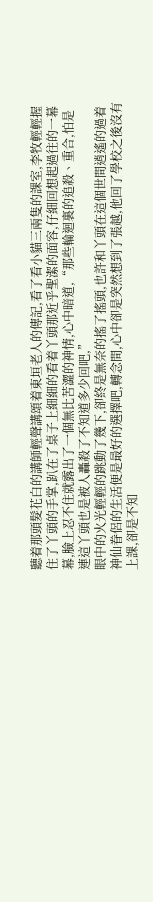聽着那頭髮花白的講師輕聲講頌着東垣老人的傳記,看了看小貓三兩隻的課室,李牧輕輕握住了丫頭的手掌,趴在了桌子上細細的看着丫頭那近乎聖潔的面容,仔細回想起過往的一幕幕,臉上忍不住就露出了一個無比苦澀的神情,心中暗道,“那些輪迴裏的追殺、重合,怕是連這丫頭也是被人轟殺了不知道多少回吧,”
眼中的火光輕輕的跳動了幾下,卻終是無奈的搖了搖頭,也許和丫頭在這個世間逍遙的過着神仙眷侶的生活便是最好的選擇吧,轉念間,心中卻是突然想到了張越,他回了學校之後沒有上課,卻是不知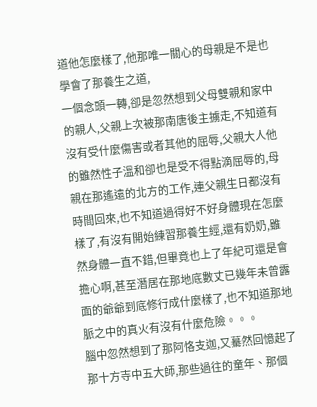道他怎麼樣了,他那唯一關心的母親是不是也學會了那養生之道,
一個念頭一轉,卻是忽然想到父母雙親和家中的親人,父親上次被那南唐後主擄走,不知道有沒有受什麼傷害或者其他的屈辱,父親大人他的雖然性子溫和卻也是受不得點滴屈辱的,母親在那遙遠的北方的工作,連父親生日都沒有時間回來,也不知道過得好不好身體現在怎麼樣了,有沒有開始練習那養生經,還有奶奶,雖然身體一直不錯,但畢竟也上了年紀可還是會擔心啊,甚至潛居在那地底數丈已幾年未曾露面的爺爺到底修行成什麼樣了,也不知道那地脈之中的真火有沒有什麼危險。。。
腦中忽然想到了那阿恪支迦,又驀然回憶起了那十方寺中五大師,那些過往的童年、那個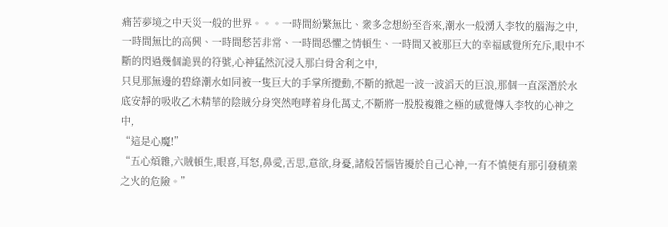痛苦夢境之中天災一般的世界。。。一時間紛繁無比、衆多念想紛至沓來,潮水一般湧入李牧的腦海之中,一時間無比的高興、一時間愁苦非常、一時間恐懼之情頓生、一時間又被那巨大的幸福感覺所充斥,眼中不斷的閃過幾個詭異的符號,心神猛然沉浸入那白骨舍利之中,
只見那無邊的碧綠潮水如同被一隻巨大的手掌所攪動,不斷的掀起一波一波滔天的巨浪,那個一直深潛於水底安靜的吸收乙木精華的陰賊分身突然咆哮着身化萬丈,不斷將一股股複雜之極的感覺傳入李牧的心神之中,
“這是心魔!”
“五心煩雜,六賊頓生,眼喜,耳怒,鼻愛,舌思,意欲,身憂,諸般苦惱皆擾於自己心神,一有不慎便有那引發積業之火的危險。”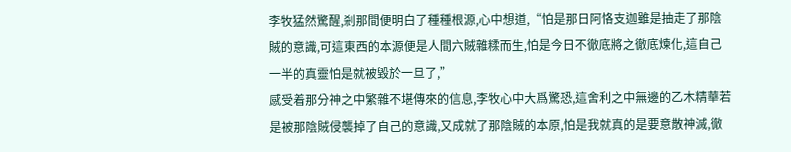李牧猛然驚醒,剎那間便明白了種種根源,心中想道,“怕是那日阿恪支迦雖是抽走了那陰賊的意識,可這東西的本源便是人間六賊雜糅而生,怕是今日不徹底將之徹底煉化,這自己一半的真靈怕是就被毀於一旦了,”
感受着那分神之中繁雜不堪傳來的信息,李牧心中大爲驚恐,這舍利之中無邊的乙木精華若是被那陰賊侵襲掉了自己的意識,又成就了那陰賊的本原,怕是我就真的是要意散神滅,徹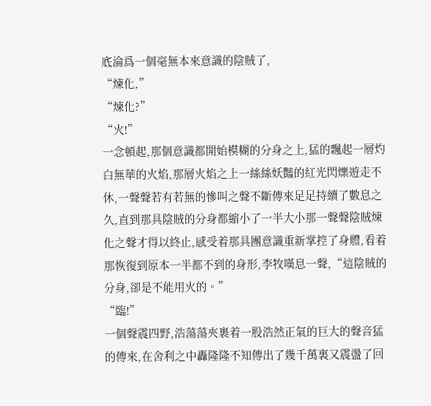底淪爲一個毫無本來意識的陰賊了,
“煉化,”
“煉化?”
“火!”
一念頓起,那個意識都開始模糊的分身之上,猛的飄起一層灼白無華的火焰,那層火焰之上一絲絲妖豔的紅光閃爍遊走不休,一聲聲若有若無的慘叫之聲不斷傳來足足持續了數息之久,直到那具陰賊的分身都縮小了一半大小那一聲聲陰賊煉化之聲才得以終止,感受着那具團意識重新掌控了身體,看着那恢復到原本一半都不到的身形,李牧嘆息一聲,“這陰賊的分身,卻是不能用火的。”
“臨!”
一個聲震四野,浩蕩蕩夾裹着一股浩然正氣的巨大的聲音猛的傳來,在舍利之中轟隆隆不知傳出了幾千萬裏又震盪了回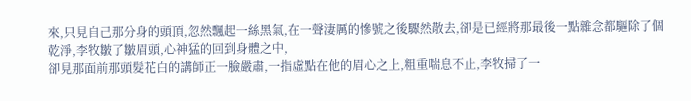來,只見自己那分身的頭頂,忽然飄起一絲黑氣,在一聲淒厲的慘號之後驟然散去,卻是已經將那最後一點雜念都驅除了個乾淨,李牧皺了皺眉頭,心神猛的回到身體之中,
卻見那面前那頭髮花白的講師正一臉嚴肅,一指虛點在他的眉心之上,粗重喘息不止,李牧掃了一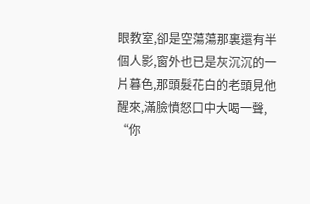眼教室,卻是空蕩蕩那裏還有半個人影,窗外也已是灰沉沉的一片暮色,那頭髮花白的老頭見他醒來,滿臉憤怒口中大喝一聲,
“你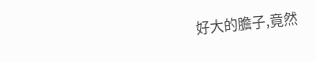好大的膽子,竟然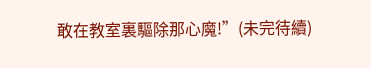敢在教室裏驅除那心魔!”(未完待續)